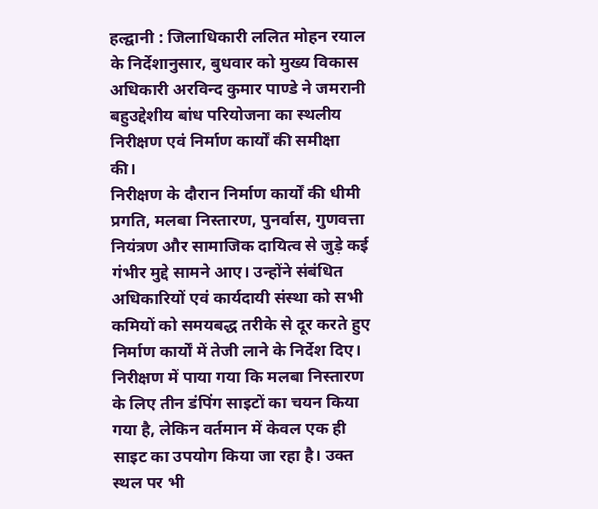हल्द्वानी : जिलाधिकारी ललित मोहन रयाल के निर्देशानुसार, बुधवार को मुख्य विकास अधिकारी अरविन्द कुमार पाण्डे ने जमरानी बहुउद्देशीय बांध परियोजना का स्थलीय निरीक्षण एवं निर्माण कार्यों की समीक्षा की।
निरीक्षण के दौरान निर्माण कार्यों की धीमी प्रगति, मलबा निस्तारण, पुनर्वास, गुणवत्ता नियंत्रण और सामाजिक दायित्व से जुड़े कई गंभीर मुद्दे सामने आए। उन्होंने संबंधित अधिकारियों एवं कार्यदायी संस्था को सभी कमियों को समयबद्ध तरीके से दूर करते हुए निर्माण कार्यों में तेजी लाने के निर्देश दिए।
निरीक्षण में पाया गया कि मलबा निस्तारण के लिए तीन डंपिंग साइटों का चयन किया गया है, लेकिन वर्तमान में केवल एक ही साइट का उपयोग किया जा रहा है। उक्त स्थल पर भी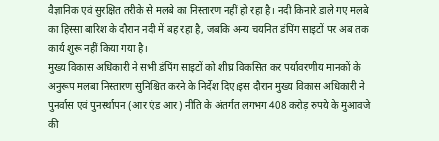वैज्ञानिक एवं सुरक्षित तरीके से मलबे का निस्तारण नहीं हो रहा है। नदी किनारे डाले गए मलबे का हिस्सा बारिश के दौरान नदी में बह रहा है, जबकि अन्य चयनित डंपिंग साइटों पर अब तक कार्य शुरू नहीं किया गया है।
मुख्य विकास अधिकारी ने सभी डंपिंग साइटों को शीघ्र विकसित कर पर्यावरणीय मानकों के अनुरूप मलबा निस्तारण सुनिश्चित करने के निर्देश दिए।इस दौरान मुख्य विकास अधिकारी ने पुनर्वास एवं पुनर्स्थापन (आर एंड आर) नीति के अंतर्गत लगभग 408 करोड़ रुपये के मुआवजे की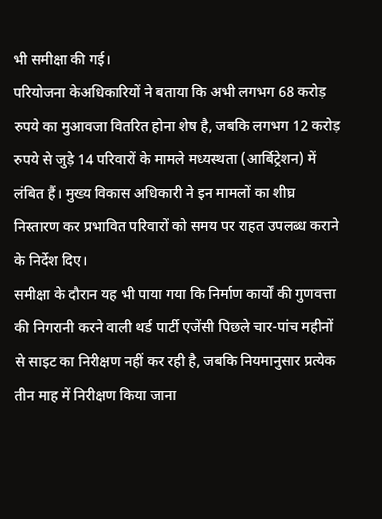भी समीक्षा की गई।
परियोजना केअधिकारियों ने बताया कि अभी लगभग 68 करोड़ रुपये का मुआवजा वितरित होना शेष है, जबकि लगभग 12 करोड़ रुपये से जुड़े 14 परिवारों के मामले मध्यस्थता (आर्बिट्रेशन) में लंबित हैं। मुख्य विकास अधिकारी ने इन मामलों का शीघ्र निस्तारण कर प्रभावित परिवारों को समय पर राहत उपलब्ध कराने के निर्देश दिए।
समीक्षा के दौरान यह भी पाया गया कि निर्माण कार्यों की गुणवत्ता की निगरानी करने वाली थर्ड पार्टी एजेंसी पिछले चार-पांच महीनों से साइट का निरीक्षण नहीं कर रही है, जबकि नियमानुसार प्रत्येक तीन माह में निरीक्षण किया जाना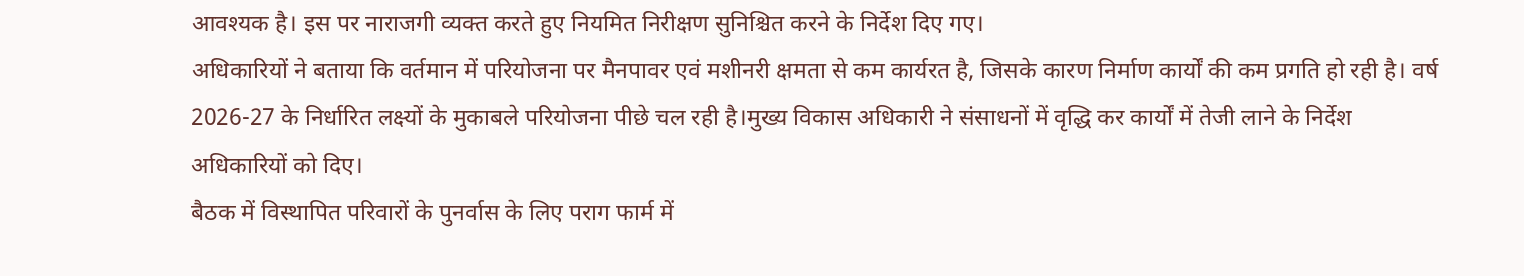आवश्यक है। इस पर नाराजगी व्यक्त करते हुए नियमित निरीक्षण सुनिश्चित करने के निर्देश दिए गए।
अधिकारियों ने बताया कि वर्तमान में परियोजना पर मैनपावर एवं मशीनरी क्षमता से कम कार्यरत है, जिसके कारण निर्माण कार्यों की कम प्रगति हो रही है। वर्ष 2026-27 के निर्धारित लक्ष्यों के मुकाबले परियोजना पीछे चल रही है।मुख्य विकास अधिकारी ने संसाधनों में वृद्धि कर कार्यों में तेजी लाने के निर्देश अधिकारियों को दिए।
बैठक में विस्थापित परिवारों के पुनर्वास के लिए पराग फार्म में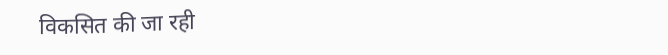विकसित की जा रही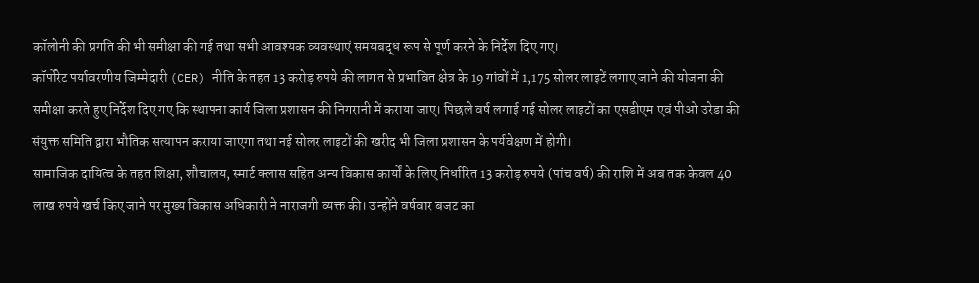कॉलोनी की प्रगति की भी समीक्षा की गई तथा सभी आवश्यक व्यवस्थाएं समयबद्ध रूप से पूर्ण करने के निर्देश दिए गए।
कॉर्पोरेट पर्यावरणीय जिम्मेदारी (CER) नीति के तहत 13 करोड़ रुपये की लागत से प्रभावित क्षेत्र के 19 गांवों में 1,175 सोलर लाइटें लगाए जाने की योजना की समीक्षा करते हुए निर्देश दिए गए कि स्थापना कार्य जिला प्रशासन की निगरानी में कराया जाए। पिछले वर्ष लगाई गई सोलर लाइटों का एसडीएम एवं पीओ उरेडा की संयुक्त समिति द्वारा भौतिक सत्यापन कराया जाएगा तथा नई सोलर लाइटों की खरीद भी जिला प्रशासन के पर्यवेक्षण में होगी।
सामाजिक दायित्व के तहत शिक्षा, शौचालय, स्मार्ट क्लास सहित अन्य विकास कार्यों के लिए निर्धारित 13 करोड़ रुपये (पांच वर्ष) की राशि में अब तक केवल 40 लाख रुपये खर्च किए जाने पर मुख्य विकास अधिकारी ने नाराजगी व्यक्त की। उन्होंने वर्षवार बजट का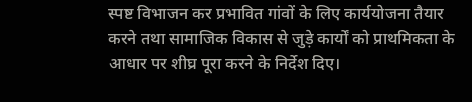स्पष्ट विभाजन कर प्रभावित गांवों के लिए कार्ययोजना तैयार करने तथा सामाजिक विकास से जुड़े कार्यों को प्राथमिकता के आधार पर शीघ्र पूरा करने के निर्देश दिए।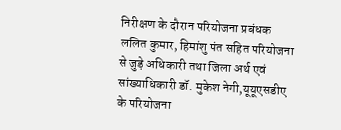निरीक्षण के दौरान परियोजना प्रबंधक ललित कुमार, हिमांशु पंत सहित परियोजना से जुड़े अधिकारी तथा जिला अर्थ एवं सांख्याधिकारी डॉ. मुकेश नेगी,यूयूएसडीए के परियोजना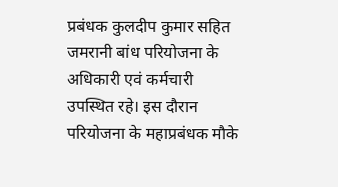प्रबंधक कुलदीप कुमार सहित जमरानी बांध परियोजना के अधिकारी एवं कर्मचारी उपस्थित रहे। इस दौरान परियोजना के महाप्रबंधक मौके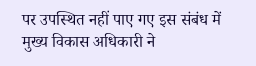पर उपस्थित नहीं पाए गए इस संबंध में मुख्य विकास अधिकारी ने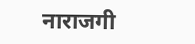नाराजगी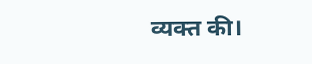व्यक्त की।